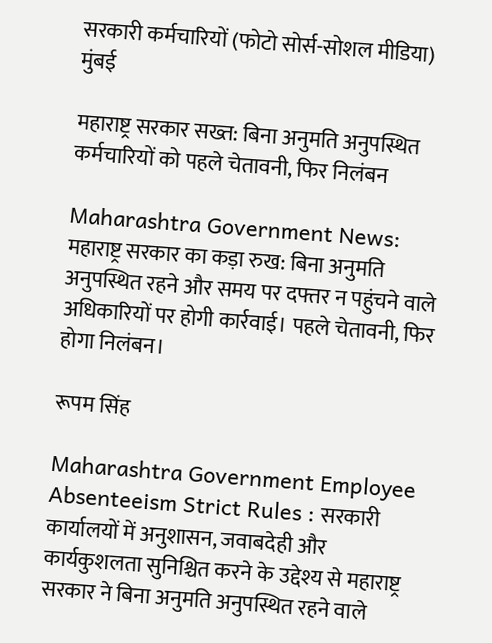सरकारी कर्मचारियों (फोटो सोर्स-सोशल मीडिया)
मुंबई

महाराष्ट्र सरकार सख्त: बिना अनुमति अनुपस्थित कर्मचारियों को पहले चेतावनी, फिर निलंबन

Maharashtra Government News: महाराष्ट्र सरकार का कड़ा रुख: बिना अनुमति अनुपस्थित रहने और समय पर दफ्तर न पहुंचने वाले अधिकारियों पर होगी कार्रवाई। पहले चेतावनी, फिर होगा निलंबन।

रूपम सिंह

Maharashtra Government Employee Absenteeism Strict Rules : सरकारी कार्यालयों में अनुशासन, जवाबदेही और कार्यकुशलता सुनिश्चित करने के उद्देश्य से महाराष्ट्र सरकार ने बिना अनुमति अनुपस्थित रहने वाले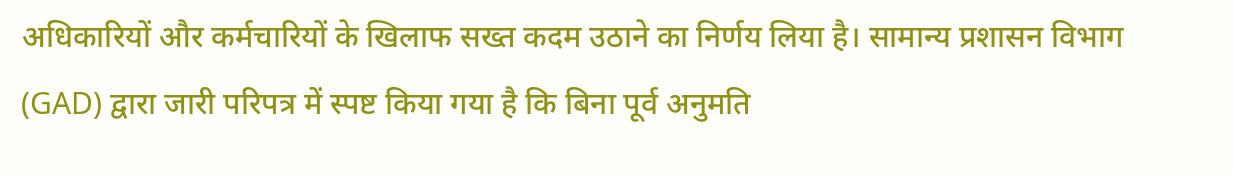अधिकारियों और कर्मचारियों के खिलाफ सख्त कदम उठाने का निर्णय लिया है। सामान्य प्रशासन विभाग (GAD) द्वारा जारी परिपत्र में स्पष्ट किया गया है कि बिना पूर्व अनुमति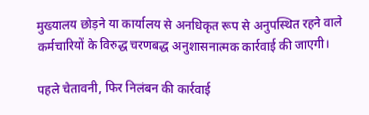मुख्यालय छोड़ने या कार्यालय से अनधिकृत रूप से अनुपस्थित रहने वाले कर्मचारियों के विरुद्ध चरणबद्ध अनुशासनात्मक कार्रवाई की जाएगी।

पहले चेतावनी, फिर निलंबन की कार्रवाई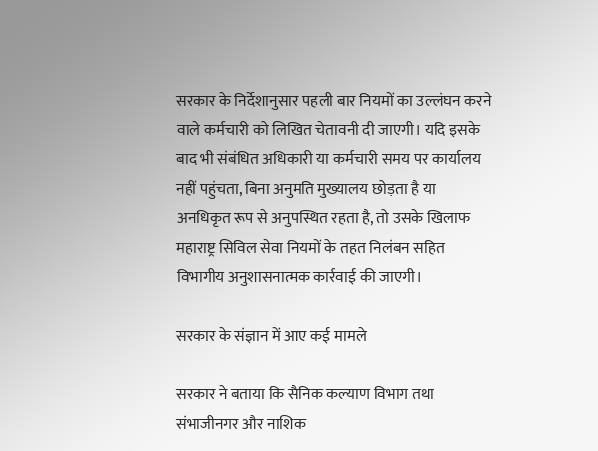सरकार के निर्देशानुसार पहली बार नियमों का उल्लंघन करने वाले कर्मचारी को लिखित चेतावनी दी जाएगी। यदि इसके बाद भी संबंधित अधिकारी या कर्मचारी समय पर कार्यालय नहीं पहुंचता, बिना अनुमति मुख्यालय छोड़ता है या अनधिकृत रूप से अनुपस्थित रहता है, तो उसके खिलाफ महाराष्ट्र सिविल सेवा नियमों के तहत निलंबन सहित विभागीय अनुशासनात्मक कार्रवाई की जाएगी।

सरकार के संज्ञान में आए कई मामले

सरकार ने बताया कि सैनिक कल्याण विभाग तथा संभाजीनगर और नाशिक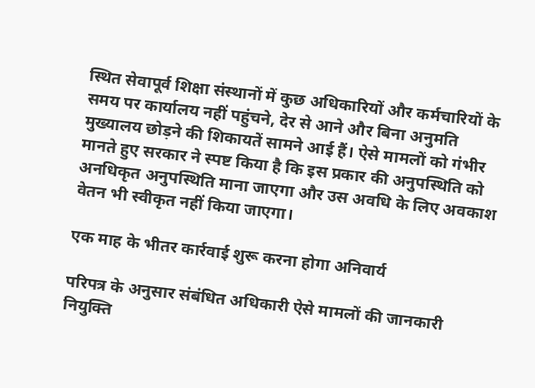स्थित सेवापूर्व शिक्षा संस्थानों में कुछ अधिकारियों और कर्मचारियों के समय पर कार्यालय नहीं पहुंचने, देर से आने और बिना अनुमति मुख्यालय छोड़ने की शिकायतें सामने आई हैं। ऐसे मामलों को गंभीर मानते हुए सरकार ने स्पष्ट किया है कि इस प्रकार की अनुपस्थिति को अनधिकृत अनुपस्थिति माना जाएगा और उस अवधि के लिए अवकाश वेतन भी स्वीकृत नहीं किया जाएगा।

एक माह के भीतर कार्रवाई शुरू करना होगा अनिवार्य

परिपत्र के अनुसार संबंधित अधिकारी ऐसे मामलों की जानकारी नियुक्ति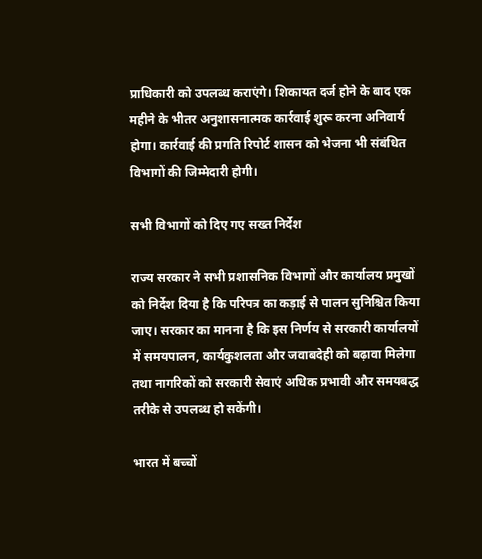प्राधिकारी को उपलब्ध कराएंगे। शिकायत दर्ज होने के बाद एक महीने के भीतर अनुशासनात्मक कार्रवाई शुरू करना अनिवार्य होगा। कार्रवाई की प्रगति रिपोर्ट शासन को भेजना भी संबंधित विभागों की जिम्मेदारी होगी।

सभी विभागों को दिए गए सख्त निर्देश

राज्य सरकार ने सभी प्रशासनिक विभागों और कार्यालय प्रमुखों को निर्देश दिया है कि परिपत्र का कड़ाई से पालन सुनिश्चित किया जाए। सरकार का मानना है कि इस निर्णय से सरकारी कार्यालयों में समयपालन, कार्यकुशलता और जवाबदेही को बढ़ावा मिलेगा तथा नागरिकों को सरकारी सेवाएं अधिक प्रभावी और समयबद्ध तरीके से उपलब्ध हो सकेंगी।

भारत में बच्चों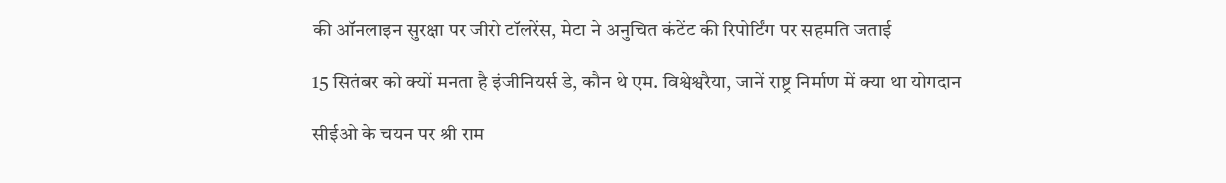की ऑनलाइन सुरक्षा पर जीरो टॉलरेंस, मेटा ने अनुचित कंटेंट की रिपोर्टिंग पर सहमति जताई

15 सितंबर को क्यों मनता है इंजीनियर्स डे, कौन थे एम. विश्वेश्वरैया, जानें राष्ट्र निर्माण में क्या था योगदान

सीईओ के चयन पर श्री राम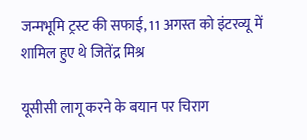जन्मभूमि ट्रस्ट की सफाई, 11 अगस्त को इंटरव्यू में शामिल हुए थे जितेंद्र मिश्र

यूसीसी लागू करने के बयान पर चिराग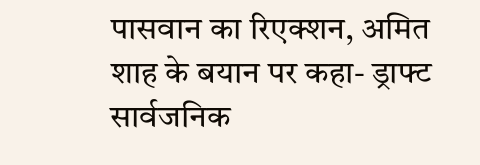पासवान का रिएक्शन, अमित शाह के बयान पर कहा- ड्राफ्ट सार्वजनिक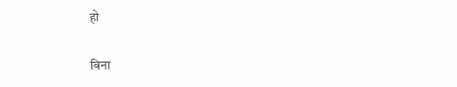हो

बिना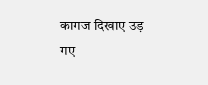कागज दिखाए उड़ गए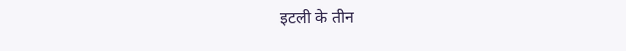इटली के तीन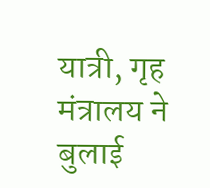यात्री, गृह मंत्रालय ने बुलाई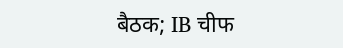बैठक; IB चीफ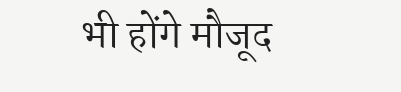भी होंगे मौजूद